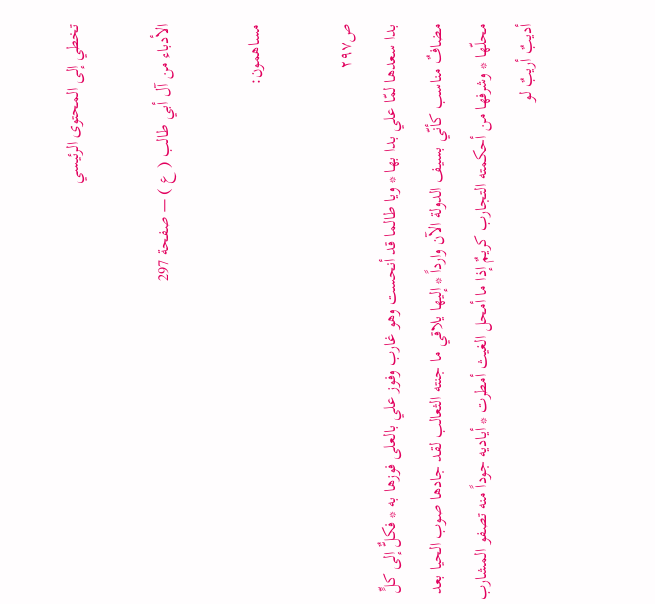تخطي إلى المحتوى الرئيسي

الأدباء من آل أبي طالب ( ع ) — صفحة 297

مساهمون:

ص٢٩٧
بدا سعدها لمّا علي بدا بها * ويا طالما قد أنحست وهو غارب وفوز علي بالعلى فوزها به * فكلٌّ إلى كلٍّ مضافٌ مناسب كأنّي بسيف الدولة الآن وارداً * إليها يلاقي ما جنته الثعالب لقد جادها صوب الحيا بعد محلّها * وشرفها من أحكمته التجارب كريمٌ إذا ما أمحل الغيث أمطرت * أياديه جوداً منه تصفو المشارب أديبٌ أريبٌ لو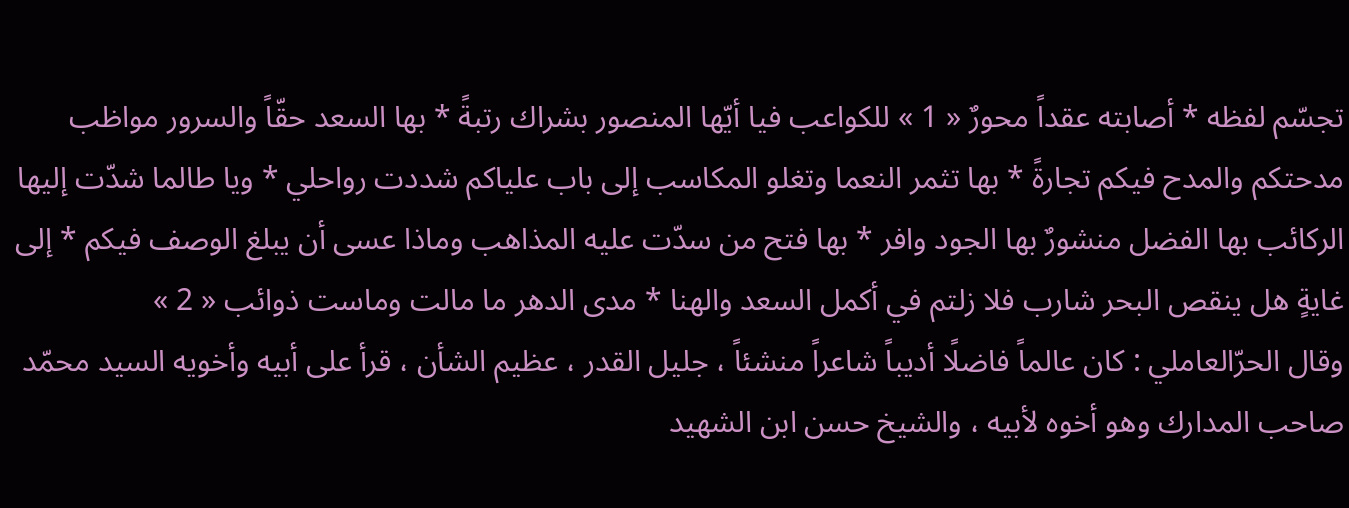تجسّم لفظه * أصابته عقداً محورٌ « 1 » للكواعب فيا أيّها المنصور بشراك رتبةً * بها السعد حقّاً والسرور مواظب مدحتكم والمدح فيكم تجارةً * بها تثمر النعما وتغلو المكاسب إلى باب علياكم شددت رواحلي * ويا طالما شدّت إليها الركائب بها الفضل منشورٌ بها الجود وافر * بها فتح من سدّت عليه المذاهب وماذا عسى أن يبلغ الوصف فيكم * إلى غايةٍ هل ينقص البحر شارب فلا زلتم في أكمل السعد والهنا * مدى الدهر ما مالت وماست ذوائب « 2 »
وقال الحرّالعاملي : كان عالماً فاضلًا أديباً شاعراً منشئاً ، جليل القدر ، عظيم الشأن ، قرأ على أبيه وأخويه السيد محمّد صاحب المدارك وهو أخوه لأبيه ، والشيخ حسن ابن الشهيد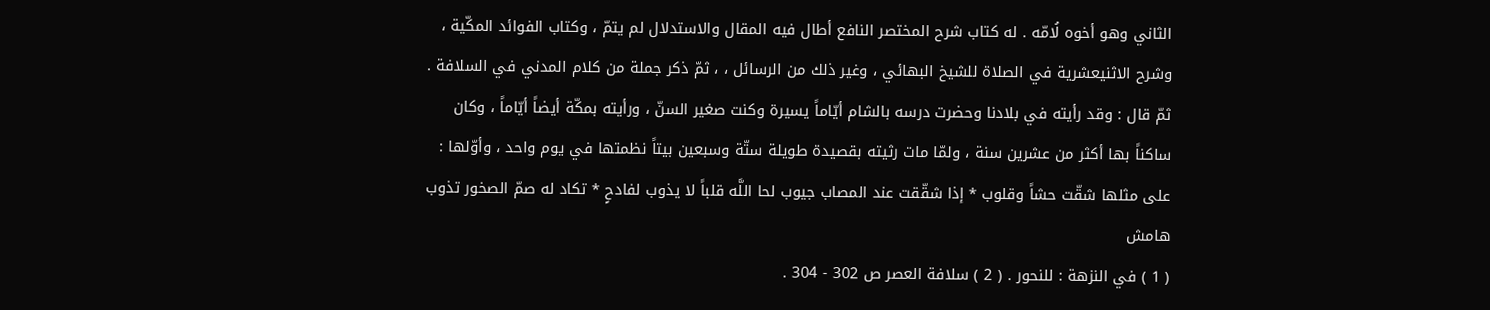الثاني وهو أخوه لُامّه . له كتاب شرح المختصر النافع أطال فيه المقال والاستدلال لم يتمّ ، وكتاب الفوائد المكّية ، وشرح الاثنيعشرية في الصلاة للشيخ البهائي ، وغير ذلك من الرسائل ، ، ثمّ ذكر جملة من كلام المدني في السلافة . ثمّ قال : وقد رأيته في بلادنا وحضرت درسه بالشام أيّاماً يسيرة وكنت صغير السنّ ، ورأيته بمكّة أيضاً أيّاماً ، وكان ساكناً بها أكثر من عشرين سنة ، ولمّا مات رثيته بقصيدة طويلة ستّة وسبعين بيتاً نظمتها في يوم واحد ، وأوّلها :
على مثلها شقّت حشاً وقلوب * إذا شقّقت عند المصاب جيوب لحا اللَّه قلباً لا يذوب لفادحٍ * تكاد له صمّ الصخور تذوب
هامش
( 1 ) في النزهة : للنحور . ( 2 ) سلافة العصر ص 302 - 304 .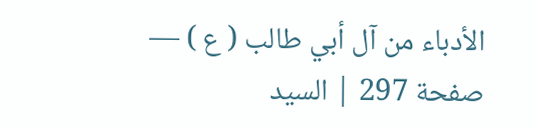الأدباء من آل أبي طالب ( ع ) — صفحة 297 | السيد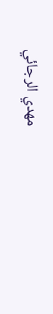مهدي الرجائي